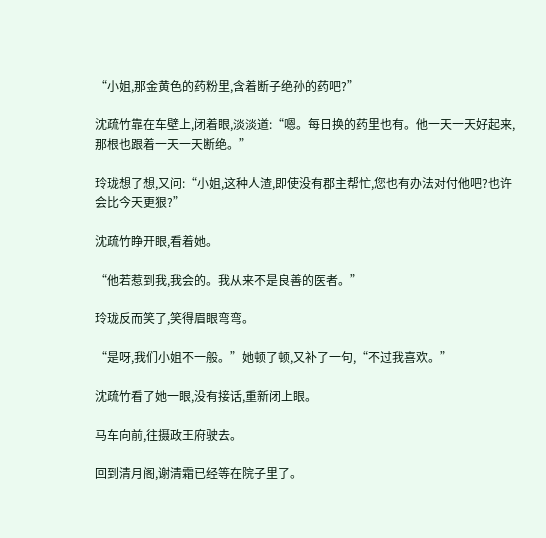“小姐,那金黄色的药粉里,含着断子绝孙的药吧?”

沈疏竹靠在车壁上,闭着眼,淡淡道:“嗯。每日换的药里也有。他一天一天好起来,那根也跟着一天一天断绝。”

玲珑想了想,又问:“小姐,这种人渣,即使没有郡主帮忙,您也有办法对付他吧?也许会比今天更狠?”

沈疏竹睁开眼,看着她。

“他若惹到我,我会的。我从来不是良善的医者。”

玲珑反而笑了,笑得眉眼弯弯。

“是呀,我们小姐不一般。”她顿了顿,又补了一句,“不过我喜欢。”

沈疏竹看了她一眼,没有接话,重新闭上眼。

马车向前,往摄政王府驶去。

回到清月阁,谢清霜已经等在院子里了。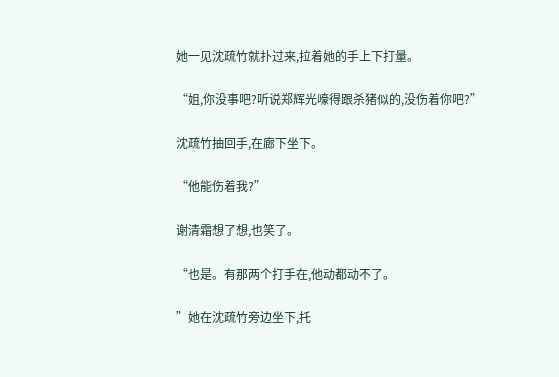她一见沈疏竹就扑过来,拉着她的手上下打量。

“姐,你没事吧?听说郑辉光嚎得跟杀猪似的,没伤着你吧?”

沈疏竹抽回手,在廊下坐下。

“他能伤着我?”

谢清霜想了想,也笑了。

“也是。有那两个打手在,他动都动不了。

”她在沈疏竹旁边坐下,托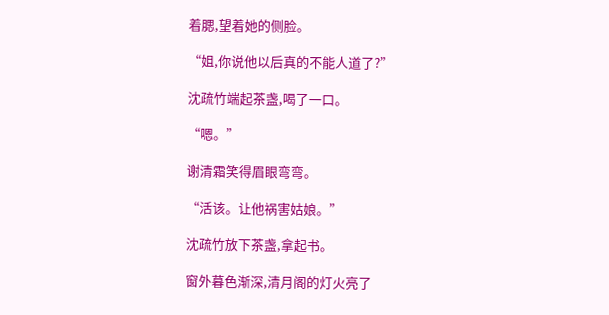着腮,望着她的侧脸。

“姐,你说他以后真的不能人道了?”

沈疏竹端起茶盏,喝了一口。

“嗯。”

谢清霜笑得眉眼弯弯。

“活该。让他祸害姑娘。”

沈疏竹放下茶盏,拿起书。

窗外暮色渐深,清月阁的灯火亮了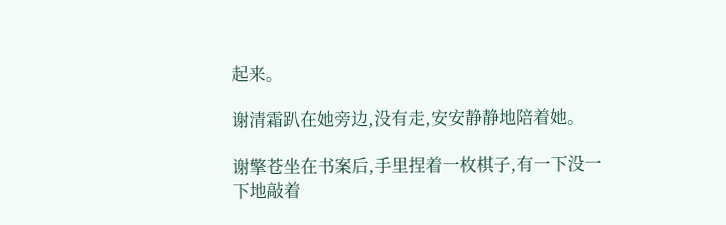起来。

谢清霜趴在她旁边,没有走,安安静静地陪着她。

谢擎苍坐在书案后,手里捏着一枚棋子,有一下没一下地敲着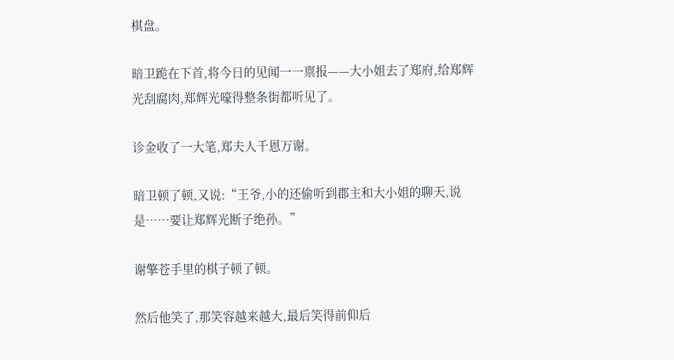棋盘。

暗卫跪在下首,将今日的见闻一一禀报——大小姐去了郑府,给郑辉光刮腐肉,郑辉光嚎得整条街都听见了。

诊金收了一大笔,郑夫人千恩万谢。

暗卫顿了顿,又说:“王爷,小的还偷听到郡主和大小姐的聊天,说是……要让郑辉光断子绝孙。”

谢擎苍手里的棋子顿了顿。

然后他笑了,那笑容越来越大,最后笑得前仰后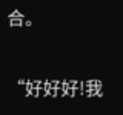合。

“好好好!我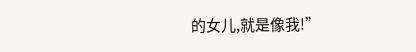的女儿,就是像我!”